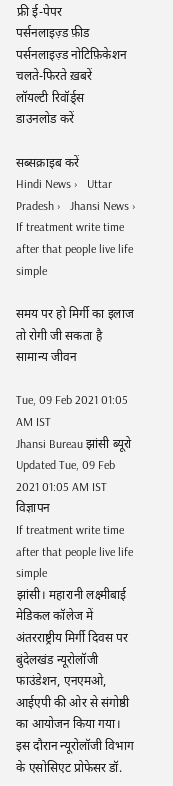फ्री ई-पेपर
पर्सनलाइज़्ड फ़ीड
पर्सनलाइज़्ड नोटिफ़िकेशन
चलते-फिरते ख़बरें
लॉयल्टी रिवॉर्ड्स
डाउनलोड करें

सब्सक्राइब करें
Hindi News ›   Uttar Pradesh ›   Jhansi News ›   If treatment write time after that people live life simple

समय पर हो मिर्गी का इलाज तो रोगी जी सकता है सामान्य जीवन

Tue, 09 Feb 2021 01:05 AM IST
Jhansi Bureau झांसी ब्यूरो
Updated Tue, 09 Feb 2021 01:05 AM IST
विज्ञापन
If treatment write time after that people live life simple
झांसी। महारानी लक्ष्मीबाई मेडिकल कॉलेज में अंतरराष्ट्रीय मिर्गी दिवस पर बुंदेलखंड न्यूरोलॉजी फाउंडेशन, एनएमओ, आईएपी की ओर से संगोष्ठी का आयोजन किया गया। इस दौरान न्यूरोलॉजी विभाग के एसोसिएट प्रोफेसर डॉ.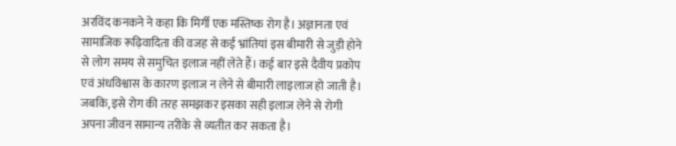अरविंद कनकने ने कहा कि मिर्गी एक मस्तिष्क रोग है। अज्ञानता एवं सामाजिक रूढ़िवादिता की वजह से कई भ्रांतियां इस बीमारी से जुड़ी होने से लोग समय से समुचित इलाज नहीं लेते हैं। कई बार इसे दैवीय प्रकोप एवं अंधविश्वास के कारण इलाज न लेने से बीमारी लाइलाज हो जाती है। जबकि, इसे रोग की तरह समझकर इसका सही इलाज लेने से रोगी अपना जीवन सामान्य तरीके से व्यतीत कर सकता है।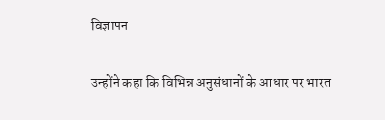विज्ञापन

उन्होंने कहा कि विभिन्न अनुसंधानों के आधार पर भारत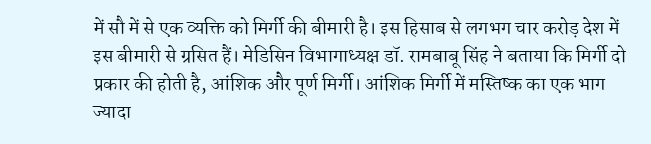में सौ में से एक व्यक्ति को मिर्गी की बीमारी है। इस हिसाब से लगभग चार करोड़ देश में इस बीमारी से ग्रसित हैं। मेडिसिन विभागाध्यक्ष डॉ. रामबाबू सिंह ने बताया कि मिर्गी दो प्रकार की होती है, आंशिक और पूर्ण मिर्गी। आंशिक मिर्गी में मस्तिष्क का एक भाग ज्यादा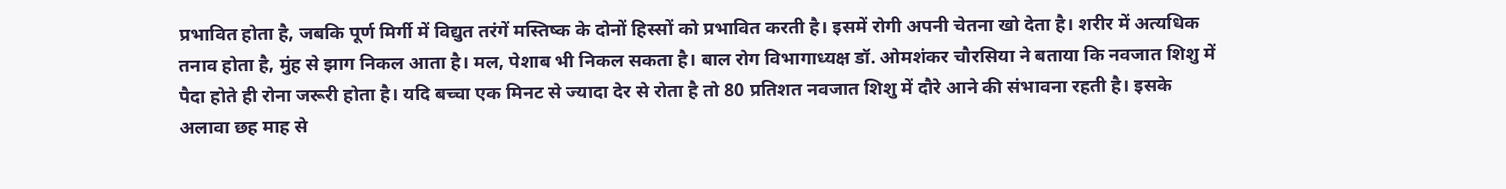प्रभावित होता है, जबकि पूर्ण मिर्गी में विद्युत तरंगें मस्तिष्क के दोनों हिस्सों को प्रभावित करती है। इसमें रोगी अपनी चेतना खो देता है। शरीर में अत्यधिक तनाव होता है, मुंह से झाग निकल आता है। मल, पेशाब भी निकल सकता है। बाल रोग विभागाध्यक्ष डॉ. ओमशंकर चौरसिया ने बताया कि नवजात शिशु में पैदा होते ही रोना जरूरी होता है। यदि बच्चा एक मिनट से ज्यादा देर से रोता है तो 80 प्रतिशत नवजात शिशु में दौरे आने की संभावना रहती है। इसके अलावा छह माह से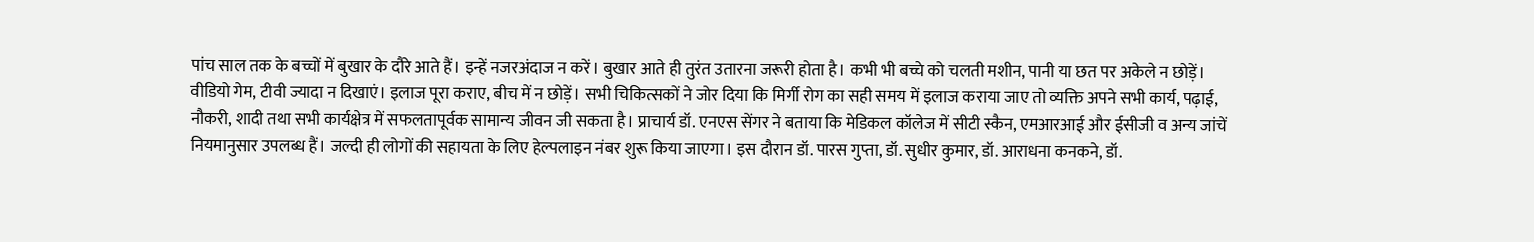पांच साल तक के बच्चों में बुखार के दौरे आते हैं। इन्हें नजरअंदाज न करें। बुखार आते ही तुरंत उतारना जरूरी होता है। कभी भी बच्चे को चलती मशीन, पानी या छत पर अकेले न छोड़ें। वीडियो गेम, टीवी ज्यादा न दिखाएं। इलाज पूरा कराए, बीच में न छोड़ें। सभी चिकित्सकों ने जोर दिया कि मिर्गी रोग का सही समय में इलाज कराया जाए तो व्यक्ति अपने सभी कार्य, पढ़ाई, नौकरी, शादी तथा सभी कार्यक्षेत्र में सफलतापूर्वक सामान्य जीवन जी सकता है। प्राचार्य डॉ. एनएस सेंगर ने बताया कि मेडिकल कॉलेज में सीटी स्कैन, एमआरआई और ईसीजी व अन्य जांचें नियमानुसार उपलब्ध हैं। जल्दी ही लोगों की सहायता के लिए हेल्पलाइन नंबर शुरू किया जाएगा। इस दौरान डॉ. पारस गुप्ता, डॉ. सुधीर कुमार, डॉ. आराधना कनकने, डॉ.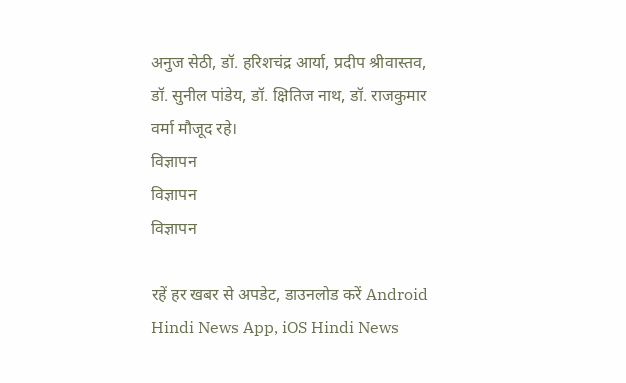अनुज सेठी, डॉ. हरिशचंद्र आर्या, प्रदीप श्रीवास्तव, डॉ. सुनील पांडेय, डॉ. क्षितिज नाथ, डॉ. राजकुमार वर्मा मौजूद रहे।
विज्ञापन
विज्ञापन
विज्ञापन

रहें हर खबर से अपडेट, डाउनलोड करें Android Hindi News App, iOS Hindi News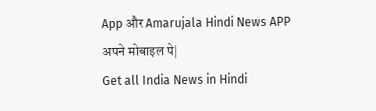App और Amarujala Hindi News APP अपने मोबाइल पे|
Get all India News in Hindi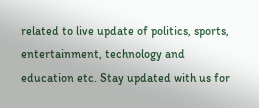related to live update of politics, sports, entertainment, technology and education etc. Stay updated with us for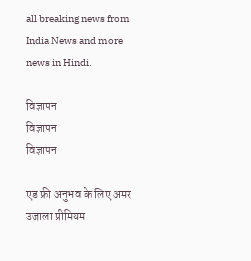all breaking news from India News and more news in Hindi.

विज्ञापन
विज्ञापन
विज्ञापन

एड फ्री अनुभव के लिए अमर उजाला प्रीमियम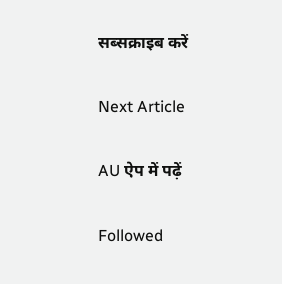सब्सक्राइब करें

Next Article

AU ऐप में पढ़ें

Followed